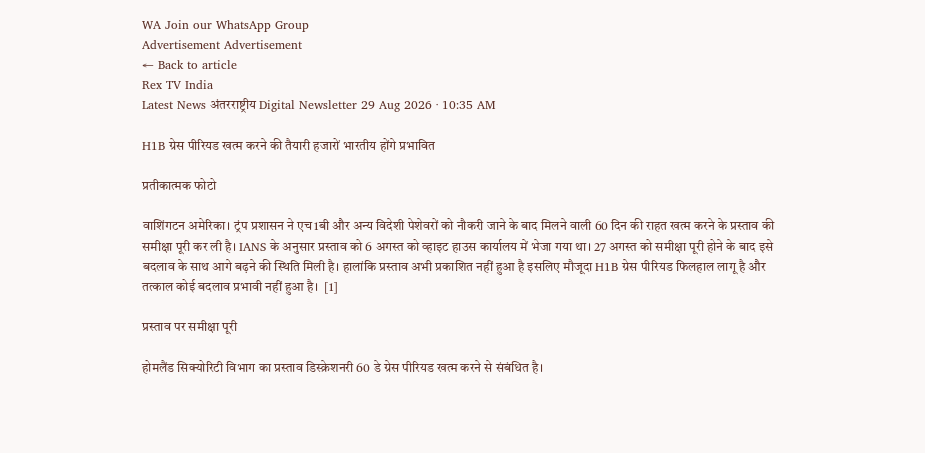WA Join our WhatsApp Group
Advertisement Advertisement
← Back to article
Rex TV India
Latest News अंतरराष्ट्रीय Digital Newsletter 29 Aug 2026 · 10:35 AM

H1B ग्रेस पीरियड खत्म करने की तैयारी हजारों भारतीय होंगे प्रभावित

प्रतीकात्मक फोटो

वाशिंगटन अमेरिका। ट्रंप प्रशासन ने एच1बी और अन्य विदेशी पेशेवरों को नौकरी जाने के बाद मिलने वाली 60 दिन की राहत खत्म करने के प्रस्ताव की समीक्षा पूरी कर ली है। IANS के अनुसार प्रस्ताव को 6 अगस्त को व्हाइट हाउस कार्यालय में भेजा गया था। 27 अगस्त को समीक्षा पूरी होने के बाद इसे बदलाव के साथ आगे बढ़ने की स्थिति मिली है। हालांकि प्रस्ताव अभी प्रकाशित नहीं हुआ है इसलिए मौजूदा H1B ग्रेस पीरियड फिलहाल लागू है और तत्काल कोई बदलाव प्रभावी नहीं हुआ है।  [1]

प्रस्ताव पर समीक्षा पूरी

होमलैंड सिक्योरिटी विभाग का प्रस्ताव डिस्क्रेशनरी 60 डे ग्रेस पीरियड खत्म करने से संबंधित है।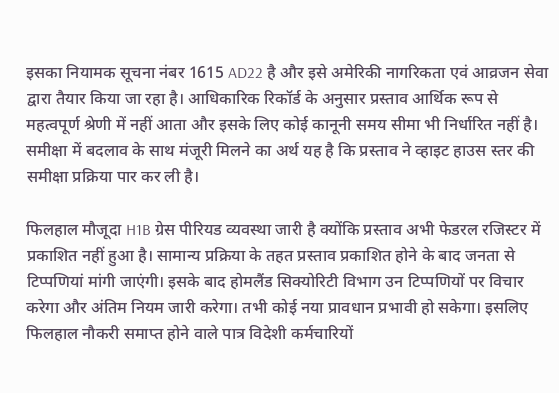इसका नियामक सूचना नंबर 1615 AD22 है और इसे अमेरिकी नागरिकता एवं आव्रजन सेवा द्वारा तैयार किया जा रहा है। आधिकारिक रिकॉर्ड के अनुसार प्रस्ताव आर्थिक रूप से महत्वपूर्ण श्रेणी में नहीं आता और इसके लिए कोई कानूनी समय सीमा भी निर्धारित नहीं है। समीक्षा में बदलाव के साथ मंजूरी मिलने का अर्थ यह है कि प्रस्ताव ने व्हाइट हाउस स्तर की समीक्षा प्रक्रिया पार कर ली है।

फिलहाल मौजूदा H1B ग्रेस पीरियड व्यवस्था जारी है क्योंकि प्रस्ताव अभी फेडरल रजिस्टर में प्रकाशित नहीं हुआ है। सामान्य प्रक्रिया के तहत प्रस्ताव प्रकाशित होने के बाद जनता से टिप्पणियां मांगी जाएंगी। इसके बाद होमलैंड सिक्योरिटी विभाग उन टिप्पणियों पर विचार करेगा और अंतिम नियम जारी करेगा। तभी कोई नया प्रावधान प्रभावी हो सकेगा। इसलिए फिलहाल नौकरी समाप्त होने वाले पात्र विदेशी कर्मचारियों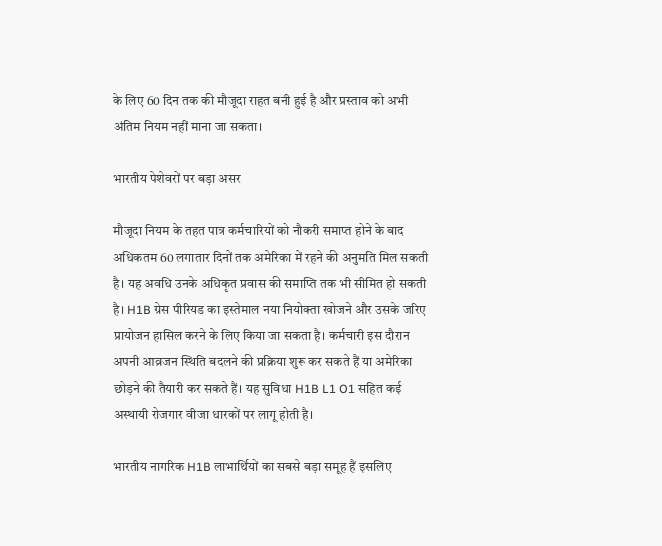के लिए 60 दिन तक की मौजूदा राहत बनी हुई है और प्रस्ताव को अभी अंतिम नियम नहीं माना जा सकता।

भारतीय पेशेवरों पर बड़ा असर

मौजूदा नियम के तहत पात्र कर्मचारियों को नौकरी समाप्त होने के बाद अधिकतम 60 लगातार दिनों तक अमेरिका में रहने की अनुमति मिल सकती है। यह अवधि उनके अधिकृत प्रवास की समाप्ति तक भी सीमित हो सकती है। H1B ग्रेस पीरियड का इस्तेमाल नया नियोक्ता खोजने और उसके जरिए प्रायोजन हासिल करने के लिए किया जा सकता है। कर्मचारी इस दौरान अपनी आव्रजन स्थिति बदलने की प्रक्रिया शुरू कर सकते हैं या अमेरिका छोड़ने की तैयारी कर सकते हैं। यह सुविधा H1B L1 O1 सहित कई अस्थायी रोजगार वीजा धारकों पर लागू होती है।

भारतीय नागरिक H1B लाभार्थियों का सबसे बड़ा समूह हैं इसलिए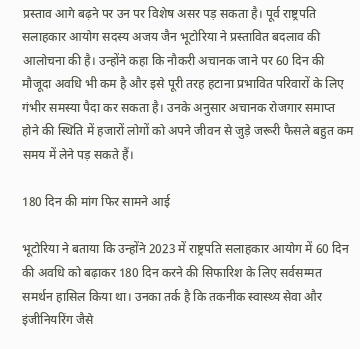प्रस्ताव आगे बढ़ने पर उन पर विशेष असर पड़ सकता है। पूर्व राष्ट्रपति सलाहकार आयोग सदस्य अजय जैन भूटोरिया ने प्रस्तावित बदलाव की आलोचना की है। उन्होंने कहा कि नौकरी अचानक जाने पर 60 दिन की मौजूदा अवधि भी कम है और इसे पूरी तरह हटाना प्रभावित परिवारों के लिए गंभीर समस्या पैदा कर सकता है। उनके अनुसार अचानक रोजगार समाप्त होने की स्थिति में हजारों लोगों को अपने जीवन से जुड़े जरूरी फैसले बहुत कम समय में लेने पड़ सकते हैं।

180 दिन की मांग फिर सामने आई

भूटोरिया ने बताया कि उन्होंने 2023 में राष्ट्रपति सलाहकार आयोग में 60 दिन की अवधि को बढ़ाकर 180 दिन करने की सिफारिश के लिए सर्वसम्मत समर्थन हासिल किया था। उनका तर्क है कि तकनीक स्वास्थ्य सेवा और इंजीनियरिंग जैसे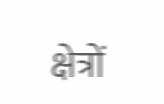क्षेत्रों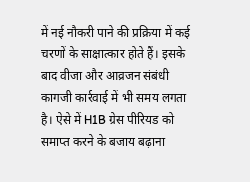में नई नौकरी पाने की प्रक्रिया में कई चरणों के साक्षात्कार होते हैं। इसके बाद वीजा और आव्रजन संबंधी कागजी कार्रवाई में भी समय लगता है। ऐसे में H1B ग्रेस पीरियड को समाप्त करने के बजाय बढ़ाना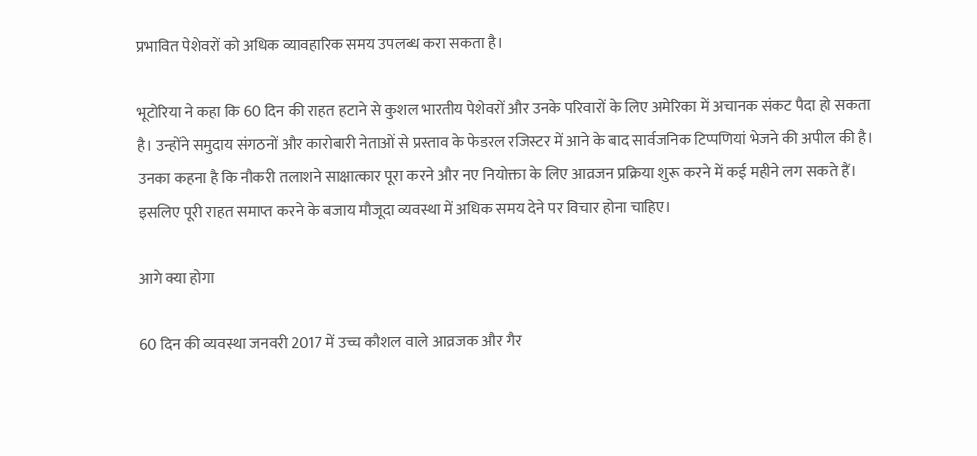प्रभावित पेशेवरों को अधिक व्यावहारिक समय उपलब्ध करा सकता है।

भूटोरिया ने कहा कि 60 दिन की राहत हटाने से कुशल भारतीय पेशेवरों और उनके परिवारों के लिए अमेरिका में अचानक संकट पैदा हो सकता है। उन्होंने समुदाय संगठनों और कारोबारी नेताओं से प्रस्ताव के फेडरल रजिस्टर में आने के बाद सार्वजनिक टिप्पणियां भेजने की अपील की है। उनका कहना है कि नौकरी तलाशने साक्षात्कार पूरा करने और नए नियोक्ता के लिए आव्रजन प्रक्रिया शुरू करने में कई महीने लग सकते हैं। इसलिए पूरी राहत समाप्त करने के बजाय मौजूदा व्यवस्था में अधिक समय देने पर विचार होना चाहिए।

आगे क्या होगा

60 दिन की व्यवस्था जनवरी 2017 में उच्च कौशल वाले आव्रजक और गैर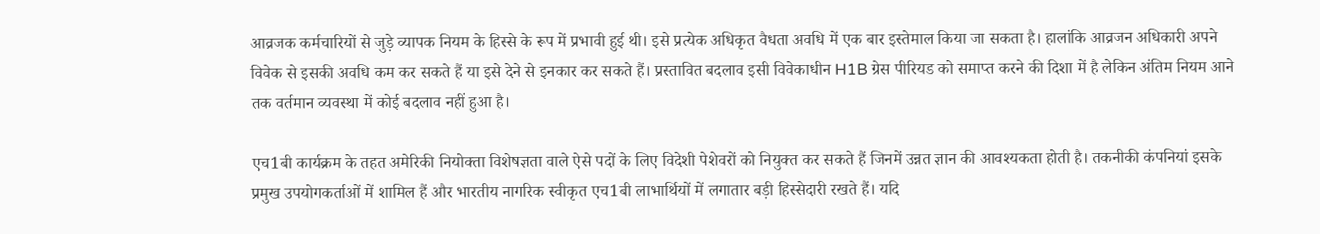आव्रजक कर्मचारियों से जुड़े व्यापक नियम के हिस्से के रूप में प्रभावी हुई थी। इसे प्रत्येक अधिकृत वैधता अवधि में एक बार इस्तेमाल किया जा सकता है। हालांकि आव्रजन अधिकारी अपने विवेक से इसकी अवधि कम कर सकते हैं या इसे देने से इनकार कर सकते हैं। प्रस्तावित बदलाव इसी विवेकाधीन H1B ग्रेस पीरियड को समाप्त करने की दिशा में है लेकिन अंतिम नियम आने तक वर्तमान व्यवस्था में कोई बदलाव नहीं हुआ है।

एच1बी कार्यक्रम के तहत अमेरिकी नियोक्ता विशेषज्ञता वाले ऐसे पदों के लिए विदेशी पेशेवरों को नियुक्त कर सकते हैं जिनमें उन्नत ज्ञान की आवश्यकता होती है। तकनीकी कंपनियां इसके प्रमुख उपयोगकर्ताओं में शामिल हैं और भारतीय नागरिक स्वीकृत एच1बी लाभार्थियों में लगातार बड़ी हिस्सेदारी रखते हैं। यदि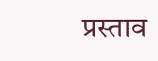प्रस्ताव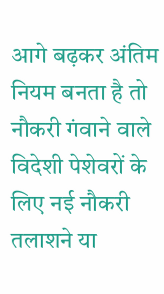आगे बढ़कर अंतिम नियम बनता है तो नौकरी गंवाने वाले विदेशी पेशेवरों के लिए नई नौकरी तलाशने या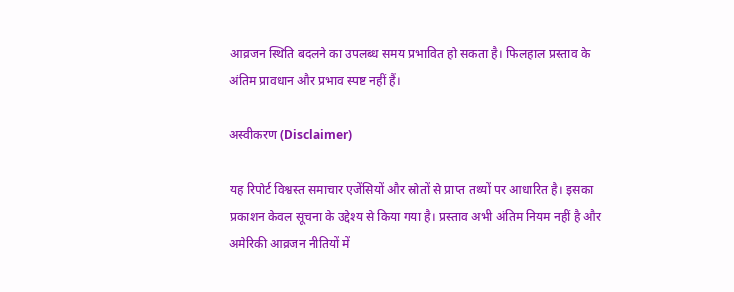आव्रजन स्थिति बदलने का उपलब्ध समय प्रभावित हो सकता है। फिलहाल प्रस्ताव के अंतिम प्रावधान और प्रभाव स्पष्ट नहीं हैं।

अस्वीकरण (Disclaimer)

यह रिपोर्ट विश्वस्त समाचार एजेंसियों और स्रोतों से प्राप्त तथ्यों पर आधारित है। इसका प्रकाशन केवल सूचना के उद्देश्य से किया गया है। प्रस्ताव अभी अंतिम नियम नहीं है और अमेरिकी आव्रजन नीतियों में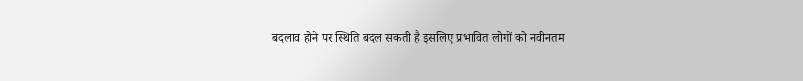बदलाव होने पर स्थिति बदल सकती है इसलिए प्रभावित लोगों को नवीनतम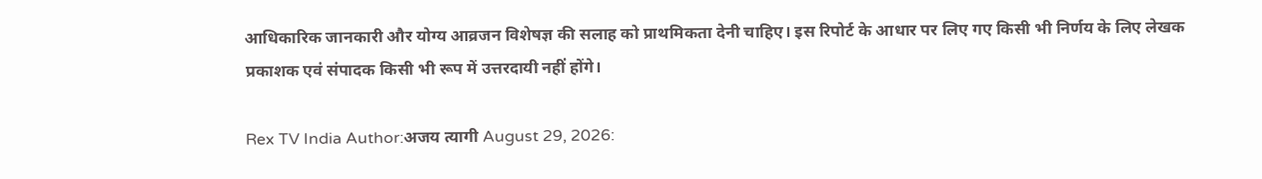आधिकारिक जानकारी और योग्य आव्रजन विशेषज्ञ की सलाह को प्राथमिकता देनी चाहिए। इस रिपोर्ट के आधार पर लिए गए किसी भी निर्णय के लिए लेखक प्रकाशक एवं संपादक किसी भी रूप में उत्तरदायी नहीं होंगे।

Rex TV India Author:अजय त्यागी August 29, 2026: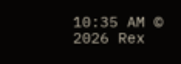10:35 AM © 2026 Rex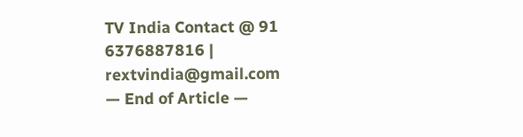TV India Contact @ 91 6376887816 | rextvindia@gmail.com
— End of Article —